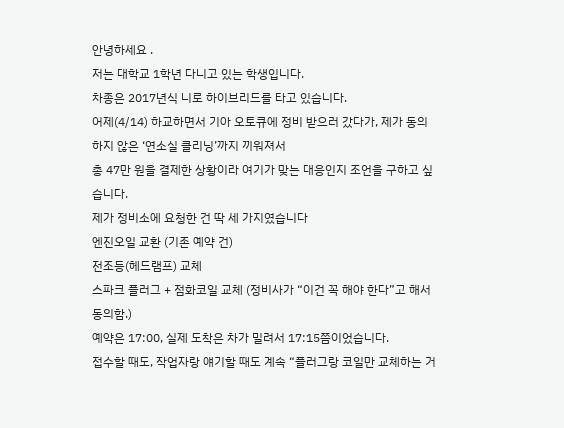안녕하세요 .
저는 대학교 1학년 다니고 있는 학생입니다.
차종은 2017년식 니로 하이브리드를 타고 있습니다.
어제(4/14) 하교하면서 기아 오토큐에 정비 받으러 갔다가, 제가 동의하지 않은 ‘연소실 클리닝’까지 끼워져서
총 47만 원을 결제한 상황이라 여기가 맞는 대응인지 조언을 구하고 싶습니다.
제가 정비소에 요청한 건 딱 세 가지였습니다
엔진오일 교환 (기존 예약 건)
전조등(헤드램프) 교체
스파크 플러그 + 점화코일 교체 (정비사가 “이건 꼭 해야 한다”고 해서 동의함.)
예약은 17:00, 실제 도착은 차가 밀려서 17:15쯤이었습니다.
접수할 때도, 작업자랑 얘기할 때도 계속 “플러그랑 코일만 교체하는 거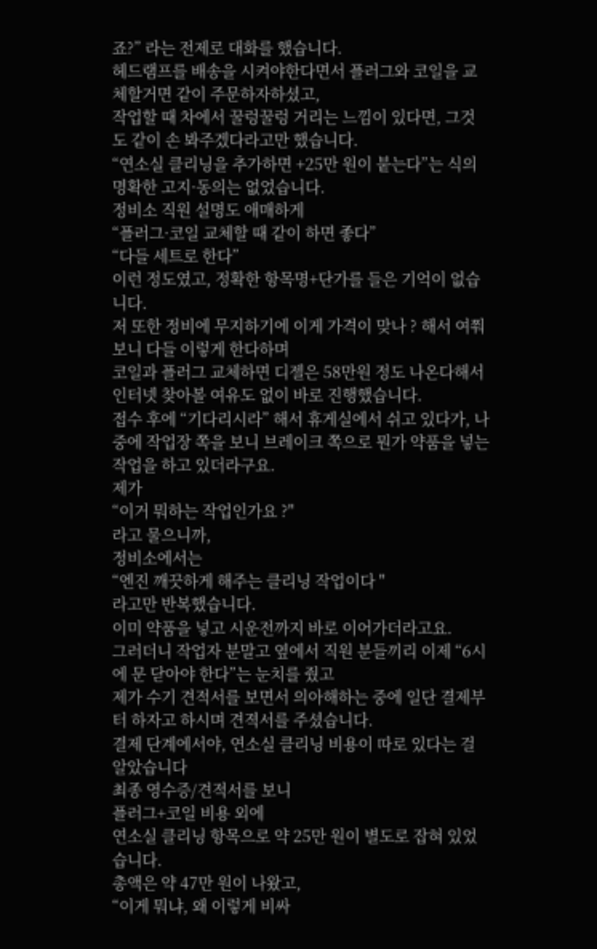죠?” 라는 전제로 대화를 했습니다.
헤드램프를 배송을 시켜야한다면서 플러그와 코일을 교체할거면 같이 주문하자하셨고,
작업할 때 차에서 꿀렁꿀렁 거리는 느낌이 있다면, 그것도 같이 손 봐주겠다라고만 했습니다.
“연소실 클리닝을 추가하면 +25만 원이 붙는다”는 식의 명확한 고지·동의는 없었습니다.
정비소 직원 설명도 애매하게
“플러그·코일 교체할 때 같이 하면 좋다”
“다들 세트로 한다”
이런 정도였고, 정확한 항목명+단가를 들은 기억이 없습니다.
저 또한 정비에 무지하기에 이게 가격이 맞나 ? 해서 여쭤보니 다들 이렇게 한다하며
코일과 플러그 교체하면 디젤은 58만원 정도 나온다해서 인터넷 찾아볼 여유도 없이 바로 진행했습니다.
접수 후에 “기다리시라” 해서 휴게실에서 쉬고 있다가, 나중에 작업장 쪽을 보니 브레이크 쪽으로 뭔가 약품을 넣는 작업을 하고 있더라구요.
제가
“이거 뭐하는 작업인가요 ?"
라고 물으니까,
정비소에서는
“엔진 깨끗하게 해주는 클리닝 작업이다 "
라고만 반복했습니다.
이미 약품을 넣고 시운전까지 바로 이어가더라고요.
그러더니 작업자 분말고 옆에서 직원 분들끼리 이제 “6시에 문 닫아야 한다”는 눈치를 줬고
제가 수기 견적서를 보면서 의아해하는 중에 일단 결제부터 하자고 하시며 견젹서를 주셨습니다.
결제 단계에서야, 연소실 클리닝 비용이 따로 있다는 걸 알았습니다
최종 영수증/견적서를 보니
플러그+코일 비용 외에
연소실 클리닝 항목으로 약 25만 원이 별도로 잡혀 있었습니다.
총액은 약 47만 원이 나왔고,
“이게 뭐냐, 왜 이렇게 비싸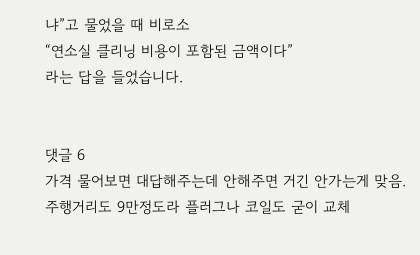냐”고 물었을 때 비로소
“연소실 클리닝 비용이 포함된 금액이다”
라는 답을 들었습니다.


댓글 6
가격 물어보면 대답해주는데 안해주면 거긴 안가는게 맞음. 주행거리도 9만정도라 플러그나 코일도 굳이 교체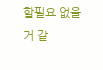할필요 없을거 같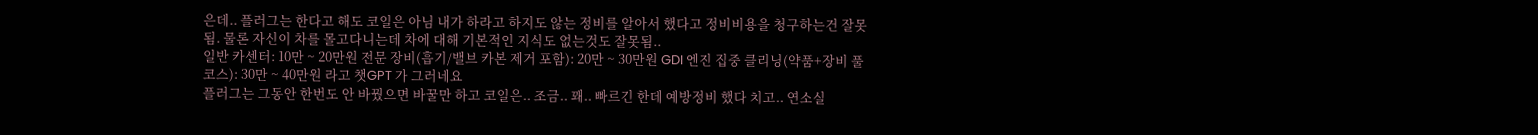은데.. 플러그는 한다고 해도 코일은 아님 내가 하라고 하지도 않는 정비를 알아서 했다고 정비비용을 청구하는건 잘못됨. 물론 자신이 차를 몰고다니는데 차에 대해 기본적인 지식도 없는것도 잘못됨..
일반 카센터: 10만 ~ 20만원 전문 장비(흡기/밸브 카본 제거 포함): 20만 ~ 30만원 GDI 엔진 집중 클리닝(약품+장비 풀코스): 30만 ~ 40만원 라고 챗GPT 가 그러네요
플러그는 그동안 한번도 안 바꿨으면 바꿀만 하고 코일은.. 조금.. 꽤.. 빠르긴 한데 예방정비 했다 치고.. 연소실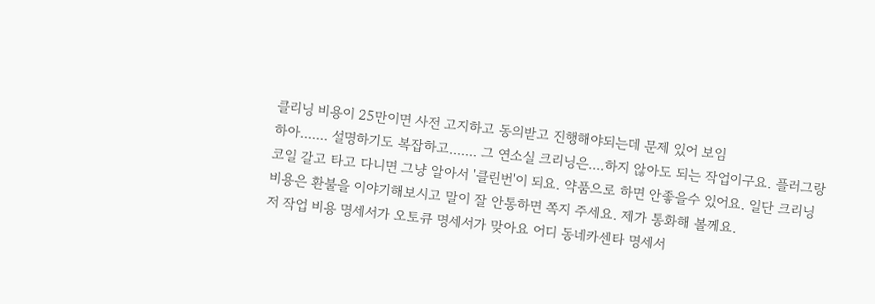클리닝 비용이 25만이면 사전 고지하고 동의받고 진행해야되는데 문제 있어 보임
하아....... 설명하기도 복잡하고....... 그 연소실 크리닝은....하지 않아도 되는 작업이구요. 플러그랑 코일 갈고 타고 다니면 그냥 알아서 '클린번'이 되요. 약품으로 하면 안좋을수 있어요. 일단 크리닝 비용은 환불을 이야기해보시고 말이 잘 안통하면 쪽지 주세요. 제가 통화해 볼께요.
저 작업 비용 명세서가 오토큐 명세서가 맞아요 어디 동네카센타 명세서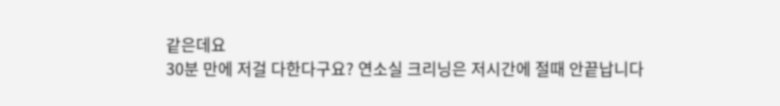같은데요
30분 만에 저걸 다한다구요? 연소실 크리닝은 저시간에 절때 안끝납니다